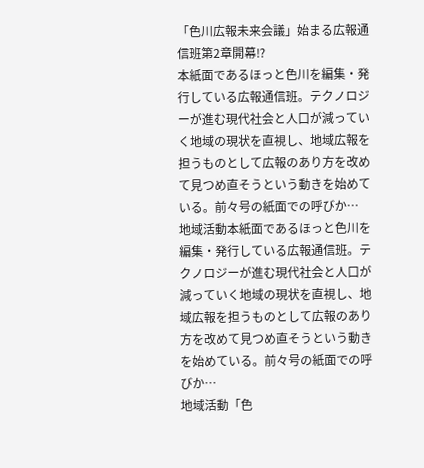「色川広報未来会議」始まる広報通信班第2章開幕⁉
本紙面であるほっと色川を編集・発行している広報通信班。テクノロジーが進む現代社会と人口が減っていく地域の現状を直視し、地域広報を担うものとして広報のあり方を改めて見つめ直そうという動きを始めている。前々号の紙面での呼びか…
地域活動本紙面であるほっと色川を編集・発行している広報通信班。テクノロジーが進む現代社会と人口が減っていく地域の現状を直視し、地域広報を担うものとして広報のあり方を改めて見つめ直そうという動きを始めている。前々号の紙面での呼びか…
地域活動「色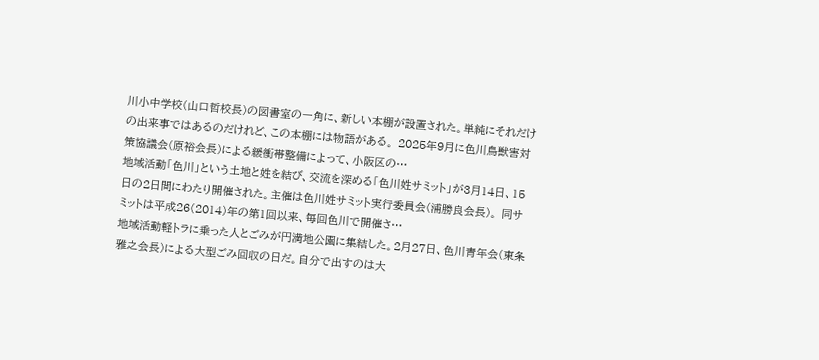川小中学校(山口哲校長)の図書室の一角に、新しい本棚が設置された。単純にそれだけの出来事ではあるのだけれど、この本棚には物語がある。 2025年9月に色川鳥獣害対策協議会(原裕会長)による緩衝帯整備によって、小阪区の…
地域活動「色川」という土地と姓を結び、交流を深める「色川姓サミット」が3月14日、15日の2日間にわたり開催された。主催は色川姓サミット実行委員会(浦勝良会長)。 同サミットは平成26(2014)年の第1回以来、毎回色川で開催さ…
地域活動軽トラに乗った人とごみが円満地公園に集結した。2月27日、色川青年会(東条雅之会長)による大型ごみ回収の日だ。自分で出すのは大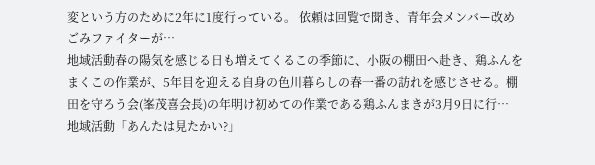変という方のために2年に1度行っている。 依頼は回覧で聞き、青年会メンバー改めごみファイターが…
地域活動春の陽気を感じる日も増えてくるこの季節に、小阪の棚田へ赴き、鶏ふんをまくこの作業が、5年目を迎える自身の色川暮らしの春一番の訪れを感じさせる。棚田を守ろう会(峯茂喜会長)の年明け初めての作業である鶏ふんまきが3月9日に行…
地域活動「あんたは見たかい?」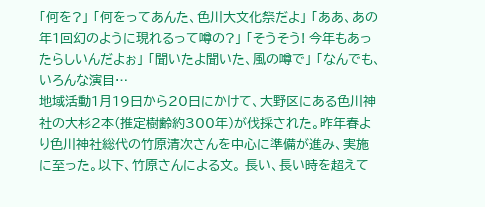「何を?」 「何をってあんた、色川大文化祭だよ」 「ああ、あの年1回幻のように現れるって噂の?」 「そうそう! 今年もあったらしいんだよぉ」 「聞いたよ聞いた、風の噂で」 「なんでも、いろんな演目…
地域活動1月19日から20日にかけて、大野区にある色川神社の大杉2本(推定樹齢約300年)が伐採された。昨年春より色川神社総代の竹原清次さんを中心に準備が進み、実施に至った。以下、竹原さんによる文。 長い、長い時を超えて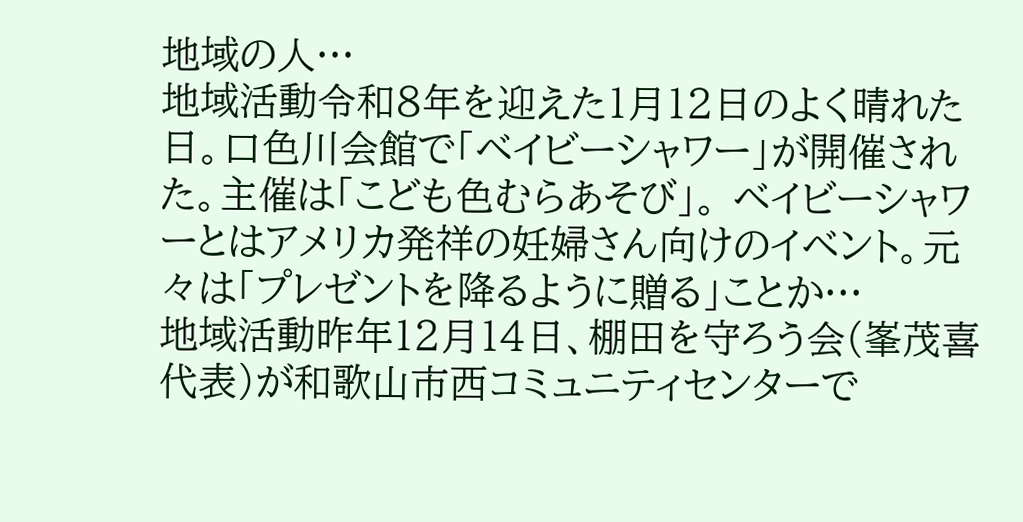地域の人…
地域活動令和8年を迎えた1月12日のよく晴れた日。口色川会館で「ベイビーシャワー」が開催された。主催は「こども色むらあそび」。 ベイビーシャワーとはアメリカ発祥の妊婦さん向けのイベント。元々は「プレゼントを降るように贈る」ことか…
地域活動昨年12月14日、棚田を守ろう会(峯茂喜代表)が和歌山市西コミュニティセンターで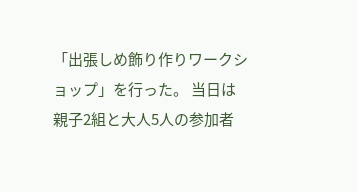「出張しめ飾り作りワークショップ」を行った。 当日は親子2組と大人5人の参加者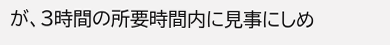が、3時間の所要時間内に見事にしめ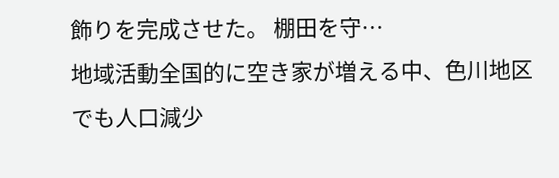飾りを完成させた。 棚田を守…
地域活動全国的に空き家が増える中、色川地区でも人口減少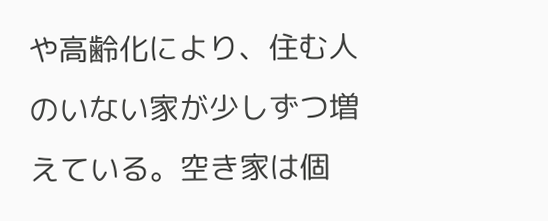や高齢化により、住む人のいない家が少しずつ増えている。空き家は個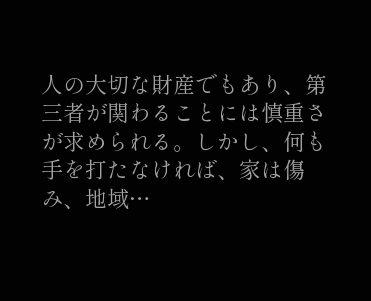人の大切な財産でもあり、第三者が関わることには慎重さが求められる。しかし、何も手を打たなければ、家は傷み、地域…